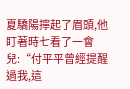夏驕陽擰起了眉頭,他盯著時七看了一會兒:“付平平曾經提醒過我,這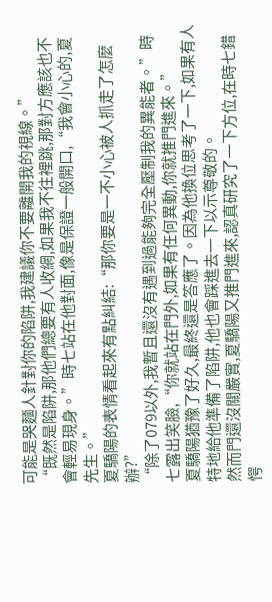可能是哭麵人針對你的陷阱,我建議你不要離開我的視線。”
“既然是陷阱,那他們總要有人收網,如果我不往裡跳,那對方應該也不會輕易現身。”時七站在他對面,像是保證一般開口,“我會小心的,夏先生。”
夏驕陽的表情看起來有點糾結:“那你要是一不小心被人抓走了怎麼辦?”
“除了079以外,我暫且還沒有遇到過能夠完全壓制我的異能者。”時七露出笑臉,“你就站在門外,如果有任何異動,你就推門進來。”
夏驕陽猶豫了好久,最終還是答應了。因為他換位思考了一下,如果有人特地給他準備了陷阱,他也會踩進去一下以示尊敬的。
然而門還沒關嚴實,夏驕陽又推門進來,認真研究了一下方位,在時七錯愕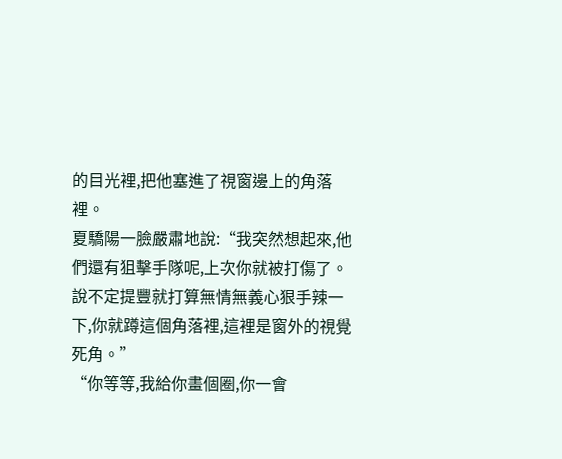的目光裡,把他塞進了視窗邊上的角落裡。
夏驕陽一臉嚴肅地說:“我突然想起來,他們還有狙擊手隊呢,上次你就被打傷了。說不定提豐就打算無情無義心狠手辣一下,你就蹲這個角落裡,這裡是窗外的視覺死角。”
“你等等,我給你畫個圈,你一會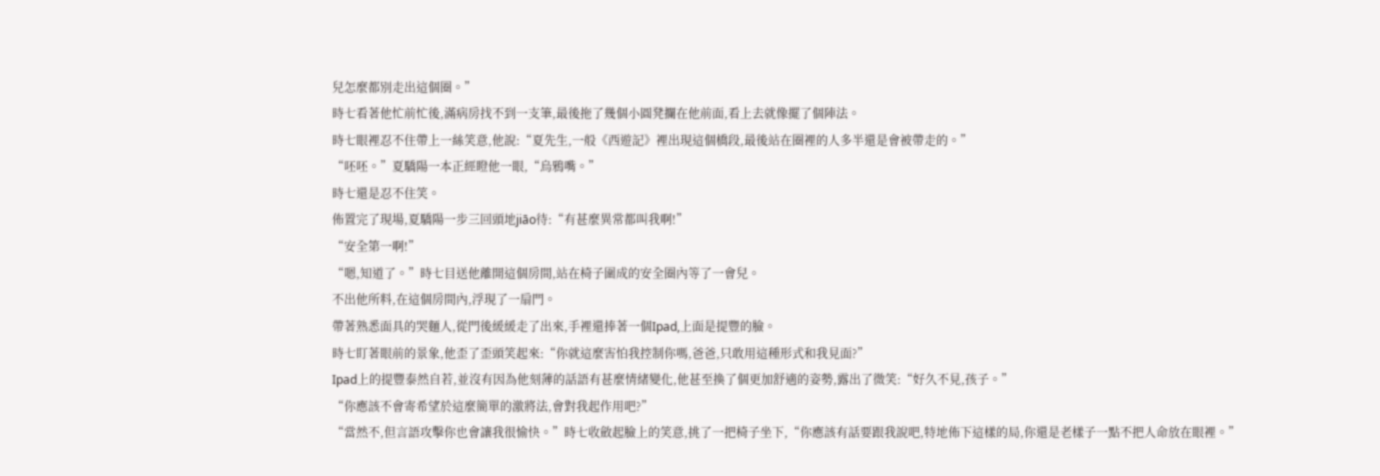兒怎麼都別走出這個圈。”
時七看著他忙前忙後,滿病房找不到一支筆,最後拖了幾個小圓凳攔在他前面,看上去就像擺了個陣法。
時七眼裡忍不住帶上一絲笑意,他說:“夏先生,一般《西遊記》裡出現這個橋段,最後站在圈裡的人多半還是會被帶走的。”
“呸呸。”夏驕陽一本正經瞪他一眼,“烏鴉嘴。”
時七還是忍不住笑。
佈置完了現場,夏驕陽一步三回頭地jiāo待:“有甚麼異常都叫我啊!”
“安全第一啊!”
“嗯,知道了。”時七目送他離開這個房間,站在椅子圍成的安全圈內等了一會兒。
不出他所料,在這個房間內,浮現了一扇門。
帶著熟悉面具的哭麵人,從門後緩緩走了出來,手裡還捧著一個Ipad,上面是提豐的臉。
時七盯著眼前的景象,他歪了歪頭笑起來:“你就這麼害怕我控制你嗎,爸爸,只敢用這種形式和我見面?”
Ipad上的提豐泰然自若,並沒有因為他刻薄的話語有甚麼情緒變化,他甚至換了個更加舒適的姿勢,露出了微笑:“好久不見,孩子。”
“你應該不會寄希望於這麼簡單的激將法,會對我起作用吧?”
“當然不,但言語攻擊你也會讓我很愉快。”時七收斂起臉上的笑意,挑了一把椅子坐下,“你應該有話要跟我說吧,特地佈下這樣的局,你還是老樣子一點不把人命放在眼裡。”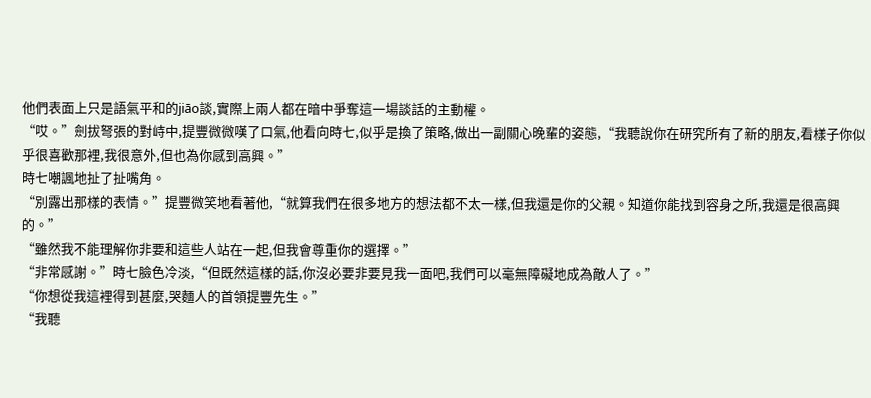他們表面上只是語氣平和的jiāo談,實際上兩人都在暗中爭奪這一場談話的主動權。
“哎。”劍拔弩張的對峙中,提豐微微嘆了口氣,他看向時七,似乎是換了策略,做出一副關心晚輩的姿態,“我聽說你在研究所有了新的朋友,看樣子你似乎很喜歡那裡,我很意外,但也為你感到高興。”
時七嘲諷地扯了扯嘴角。
“別露出那樣的表情。”提豐微笑地看著他,“就算我們在很多地方的想法都不太一樣,但我還是你的父親。知道你能找到容身之所,我還是很高興的。”
“雖然我不能理解你非要和這些人站在一起,但我會尊重你的選擇。”
“非常感謝。”時七臉色冷淡,“但既然這樣的話,你沒必要非要見我一面吧,我們可以毫無障礙地成為敵人了。”
“你想從我這裡得到甚麼,哭麵人的首領提豐先生。”
“我聽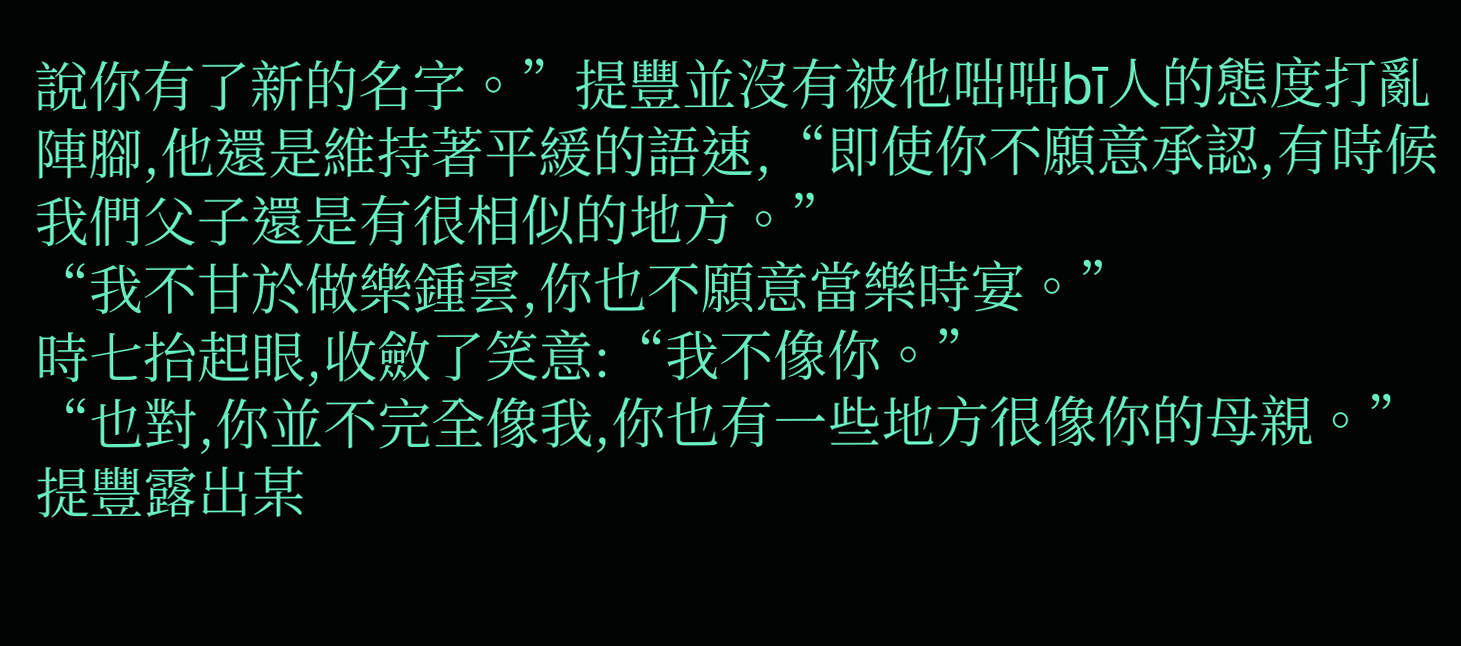說你有了新的名字。”提豐並沒有被他咄咄bī人的態度打亂陣腳,他還是維持著平緩的語速,“即使你不願意承認,有時候我們父子還是有很相似的地方。”
“我不甘於做樂鍾雲,你也不願意當樂時宴。”
時七抬起眼,收斂了笑意:“我不像你。”
“也對,你並不完全像我,你也有一些地方很像你的母親。”提豐露出某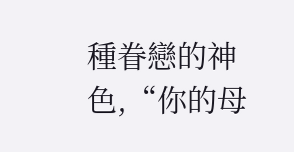種眷戀的神色,“你的母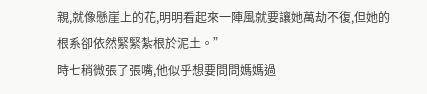親,就像懸崖上的花,明明看起來一陣風就要讓她萬劫不復,但她的根系卻依然緊緊紮根於泥土。”
時七稍微張了張嘴,他似乎想要問問媽媽過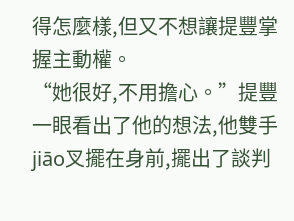得怎麼樣,但又不想讓提豐掌握主動權。
“她很好,不用擔心。”提豐一眼看出了他的想法,他雙手jiāo叉擺在身前,擺出了談判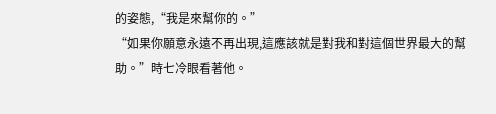的姿態,“我是來幫你的。”
“如果你願意永遠不再出現,這應該就是對我和對這個世界最大的幫助。”時七冷眼看著他。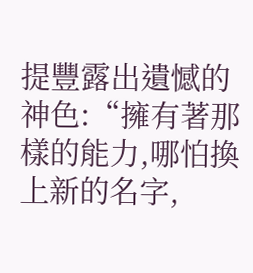提豐露出遺憾的神色:“擁有著那樣的能力,哪怕換上新的名字,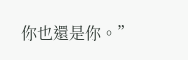你也還是你。”